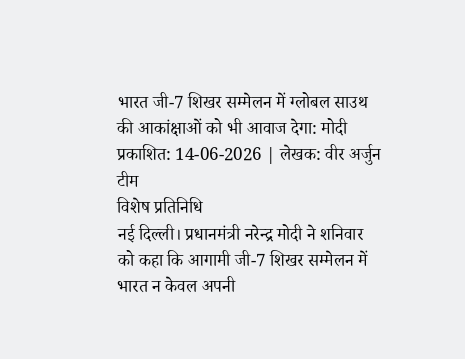भारत जी-7 शिखर सम्मेलन में ग्लोबल साउथ की आकांक्षाओं को भी आवाज देगा: मोदी
प्रकाशित: 14-06-2026 | लेखक: वीर अर्जुन टीम
विशेष प्रतिनिधि
नई दिल्ली। प्रधानमंत्री नरेन्द्र मोदी ने शनिवार को कहा कि आगामी जी-7 शिखर सम्मेलन में भारत न केवल अपनी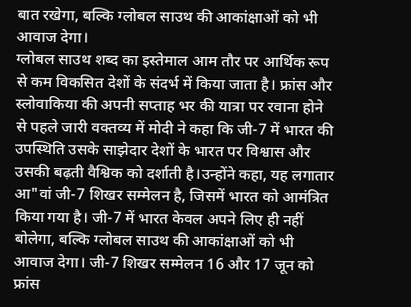बात रखेगा, बल्कि ग्लोबल साउथ की आकांक्षाओं को भी आवाज देगा।
ग्लोबल साउथ शब्द का इस्तेमाल आम तौर पर आर्थिक रूप से कम विकसित देशों के संदर्भ में किया जाता है। फ्रांस और स्लोवाकिया की अपनी सप्ताह भर की यात्रा पर रवाना होने से पहले जारी वक्तव्य में मोदी ने कहा कि जी-7 में भारत की उपस्थिति उसके साझेदार देशों के भारत पर विश्वास और उसकी बढ़ती वैश्विक को दर्शाती है।उन्होंने कहा, यह लगातार आ"वां जी-7 शिखर सम्मेलन है, जिसमें भारत को आमंत्रित किया गया है। जी-7 में भारत केवल अपने लिए ही नहीं बोलेगा, बल्कि ग्लोबल साउथ की आकांक्षाओं को भी आवाज देगा। जी-7 शिखर सम्मेलन 16 और 17 जून को फ्रांस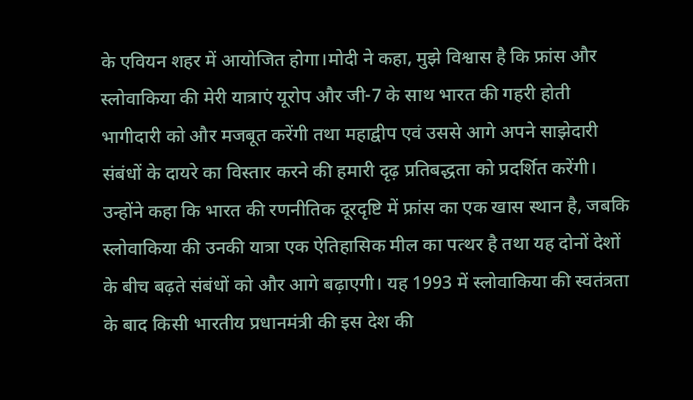के एवियन शहर में आयोजित होगा।मोदी ने कहा, मुझे विश्वास है कि फ्रांस और स्लोवाकिया की मेरी यात्राएं यूरोप और जी-7 के साथ भारत की गहरी होती भागीदारी को और मजबूत करेंगी तथा महाद्वीप एवं उससे आगे अपने साझेदारी संबंधों के दायरे का विस्तार करने की हमारी दृढ़ प्रतिबद्धता को प्रदर्शित करेंगी। उन्होंने कहा कि भारत की रणनीतिक दूरदृष्टि में फ्रांस का एक खास स्थान है, जबकि स्लोवाकिया की उनकी यात्रा एक ऐतिहासिक मील का पत्थर है तथा यह दोनों देशों के बीच बढ़ते संबंधों को और आगे बढ़ाएगी। यह 1993 में स्लोवाकिया की स्वतंत्रता के बाद किसी भारतीय प्रधानमंत्री की इस देश की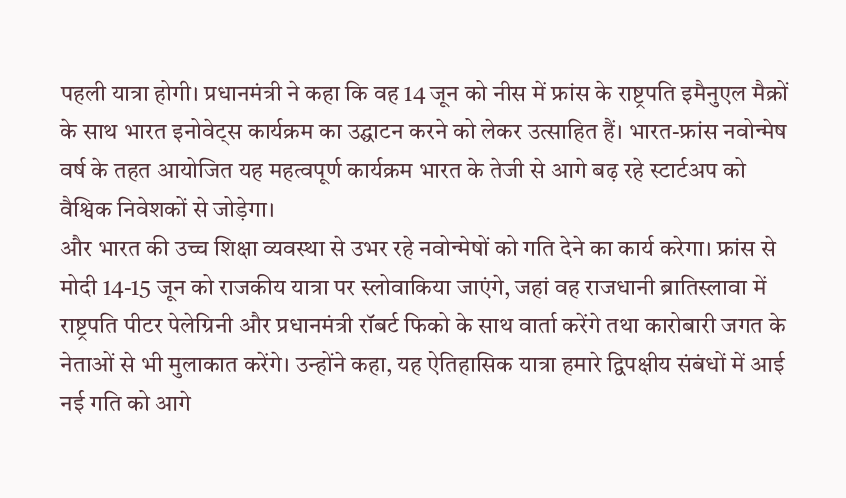पहली यात्रा होगी। प्रधानमंत्री ने कहा कि वह 14 जून को नीस में फ्रांस के राष्ट्रपति इमैनुएल मैक्रों के साथ भारत इनोवेट्स कार्यक्रम का उद्घाटन करने को लेकर उत्साहित हैं। भारत-फ्रांस नवोन्मेष वर्ष के तहत आयोजित यह महत्वपूर्ण कार्यक्रम भारत के तेजी से आगे बढ़ रहे स्टार्टअप को वैश्विक निवेशकों से जोड़ेगा।
और भारत की उच्च शिक्षा व्यवस्था से उभर रहे नवोन्मेषों को गति देने का कार्य करेगा। फ्रांस से मोदी 14-15 जून को राजकीय यात्रा पर स्लोवाकिया जाएंगे, जहां वह राजधानी ब्रातिस्लावा में राष्ट्रपति पीटर पेलेग्रिनी और प्रधानमंत्री रॉबर्ट फिको के साथ वार्ता करेंगे तथा कारोबारी जगत के नेताओं से भी मुलाकात करेंगे। उन्होंने कहा, यह ऐतिहासिक यात्रा हमारे द्विपक्षीय संबंधों में आई नई गति को आगे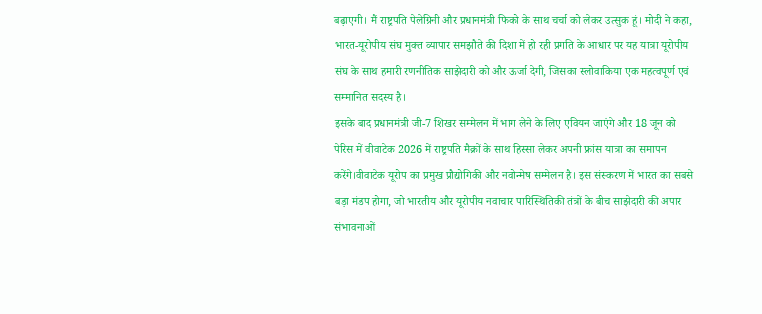बढ़ाएगी। मैं राष्ट्रपति पेलेग्रिनी और प्रधानमंत्री फिको के साथ चर्चा को लेकर उत्सुक हूं। मोदी ने कहा, भारत-यूरोपीय संघ मुक्त व्यापार समझौते की दिशा में हो रही प्रगति के आधार पर यह यात्रा यूरोपीय संघ के साथ हमारी रणनीतिक साझेदारी को और ऊर्जा देगी, जिसका स्लोवाकिया एक महत्वपूर्ण एवं सम्मानित सदस्य है।
इसके बाद प्रधानमंत्री जी-7 शिखर सम्मेलन में भाग लेने के लिए एवियन जाएंगे और 18 जून को पेरिस में वीवाटेक 2026 में राष्ट्रपति मैक्रों के साथ हिस्सा लेकर अपनी फ्रांस यात्रा का समापन करेंगे।वीवाटेक यूरोप का प्रमुख प्रौद्योगिकी और नवोन्मेष सम्मेलन है। इस संस्करण में भारत का सबसे बड़ा मंडप होगा, जो भारतीय और यूरोपीय नवाचार पारिस्थितिकी तंत्रों के बीच साझेदारी की अपार संभावनाओं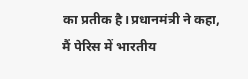का प्रतीक है।प्रधानमंत्री ने कहा, मैं पेरिस में भारतीय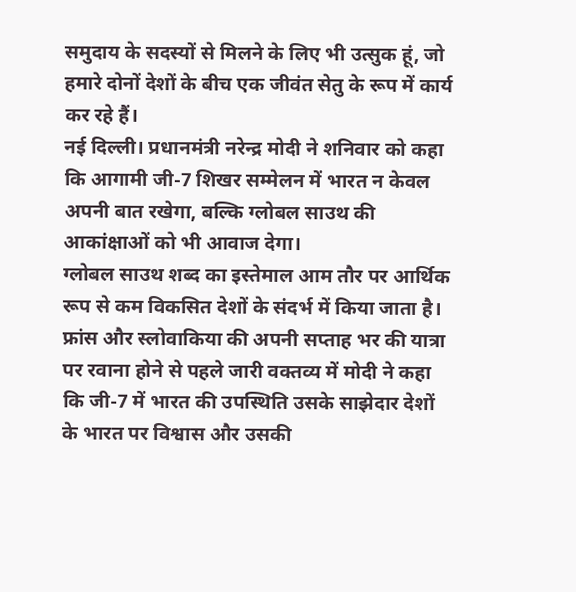समुदाय के सदस्यों से मिलने के लिए भी उत्सुक हूं, जो हमारे दोनों देशों के बीच एक जीवंत सेतु के रूप में कार्य कर रहे हैं।
नई दिल्ली। प्रधानमंत्री नरेन्द्र मोदी ने शनिवार को कहा कि आगामी जी-7 शिखर सम्मेलन में भारत न केवल अपनी बात रखेगा, बल्कि ग्लोबल साउथ की आकांक्षाओं को भी आवाज देगा।
ग्लोबल साउथ शब्द का इस्तेमाल आम तौर पर आर्थिक रूप से कम विकसित देशों के संदर्भ में किया जाता है। फ्रांस और स्लोवाकिया की अपनी सप्ताह भर की यात्रा पर रवाना होने से पहले जारी वक्तव्य में मोदी ने कहा कि जी-7 में भारत की उपस्थिति उसके साझेदार देशों के भारत पर विश्वास और उसकी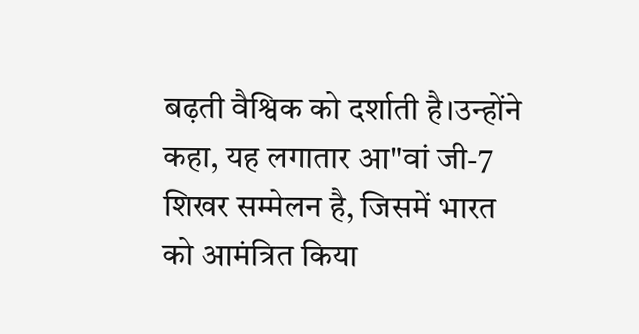बढ़ती वैश्विक को दर्शाती है।उन्होंने कहा, यह लगातार आ"वां जी-7 शिखर सम्मेलन है, जिसमें भारत को आमंत्रित किया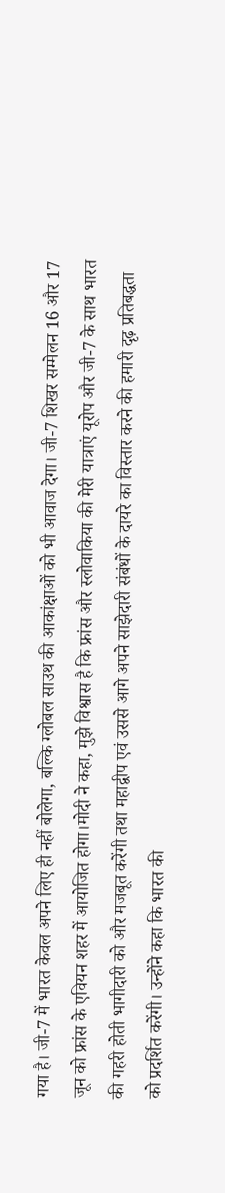गया है। जी-7 में भारत केवल अपने लिए ही नहीं बोलेगा, बल्कि ग्लोबल साउथ की आकांक्षाओं को भी आवाज देगा। जी-7 शिखर सम्मेलन 16 और 17 जून को फ्रांस के एवियन शहर में आयोजित होगा।मोदी ने कहा, मुझे विश्वास है कि फ्रांस और स्लोवाकिया की मेरी यात्राएं यूरोप और जी-7 के साथ भारत की गहरी होती भागीदारी को और मजबूत करेंगी तथा महाद्वीप एवं उससे आगे अपने साझेदारी संबंधों के दायरे का विस्तार करने की हमारी दृढ़ प्रतिबद्धता को प्रदर्शित करेंगी। उन्होंने कहा कि भारत की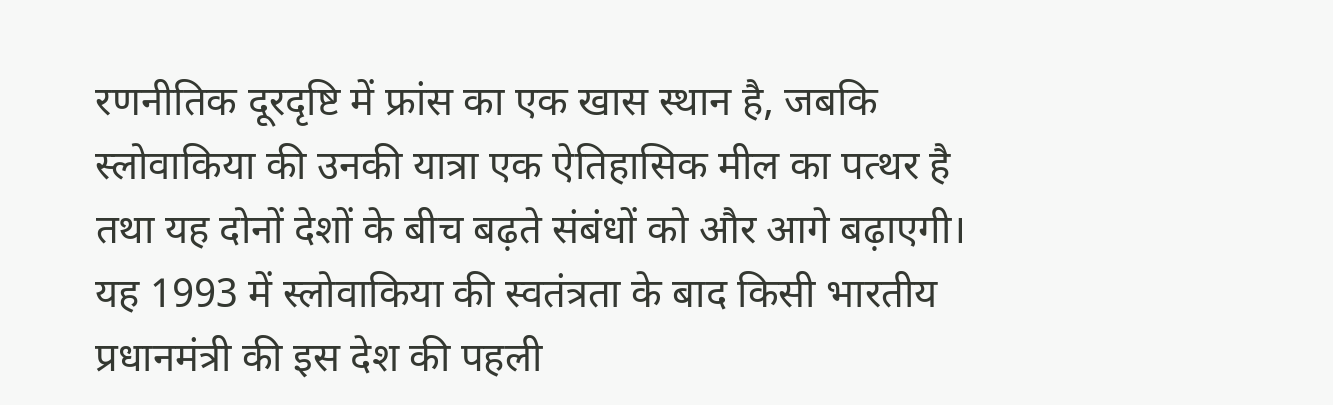रणनीतिक दूरदृष्टि में फ्रांस का एक खास स्थान है, जबकि स्लोवाकिया की उनकी यात्रा एक ऐतिहासिक मील का पत्थर है तथा यह दोनों देशों के बीच बढ़ते संबंधों को और आगे बढ़ाएगी। यह 1993 में स्लोवाकिया की स्वतंत्रता के बाद किसी भारतीय प्रधानमंत्री की इस देश की पहली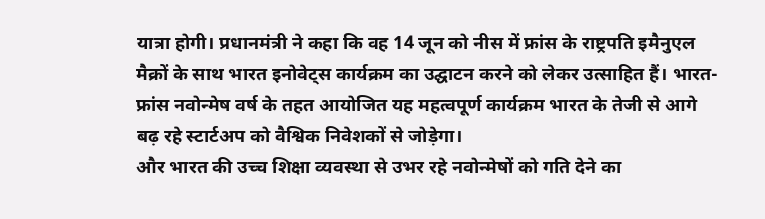यात्रा होगी। प्रधानमंत्री ने कहा कि वह 14 जून को नीस में फ्रांस के राष्ट्रपति इमैनुएल मैक्रों के साथ भारत इनोवेट्स कार्यक्रम का उद्घाटन करने को लेकर उत्साहित हैं। भारत-फ्रांस नवोन्मेष वर्ष के तहत आयोजित यह महत्वपूर्ण कार्यक्रम भारत के तेजी से आगे बढ़ रहे स्टार्टअप को वैश्विक निवेशकों से जोड़ेगा।
और भारत की उच्च शिक्षा व्यवस्था से उभर रहे नवोन्मेषों को गति देने का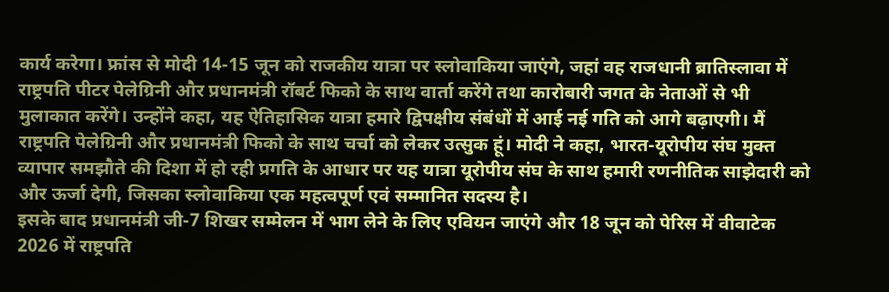कार्य करेगा। फ्रांस से मोदी 14-15 जून को राजकीय यात्रा पर स्लोवाकिया जाएंगे, जहां वह राजधानी ब्रातिस्लावा में राष्ट्रपति पीटर पेलेग्रिनी और प्रधानमंत्री रॉबर्ट फिको के साथ वार्ता करेंगे तथा कारोबारी जगत के नेताओं से भी मुलाकात करेंगे। उन्होंने कहा, यह ऐतिहासिक यात्रा हमारे द्विपक्षीय संबंधों में आई नई गति को आगे बढ़ाएगी। मैं राष्ट्रपति पेलेग्रिनी और प्रधानमंत्री फिको के साथ चर्चा को लेकर उत्सुक हूं। मोदी ने कहा, भारत-यूरोपीय संघ मुक्त व्यापार समझौते की दिशा में हो रही प्रगति के आधार पर यह यात्रा यूरोपीय संघ के साथ हमारी रणनीतिक साझेदारी को और ऊर्जा देगी, जिसका स्लोवाकिया एक महत्वपूर्ण एवं सम्मानित सदस्य है।
इसके बाद प्रधानमंत्री जी-7 शिखर सम्मेलन में भाग लेने के लिए एवियन जाएंगे और 18 जून को पेरिस में वीवाटेक 2026 में राष्ट्रपति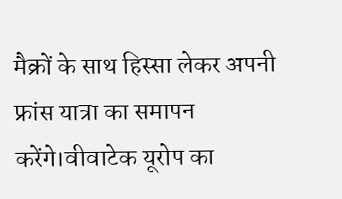मैक्रों के साथ हिस्सा लेकर अपनी फ्रांस यात्रा का समापन करेंगे।वीवाटेक यूरोप का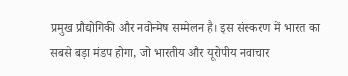प्रमुख प्रौद्योगिकी और नवोन्मेष सम्मेलन है। इस संस्करण में भारत का सबसे बड़ा मंडप होगा, जो भारतीय और यूरोपीय नवाचार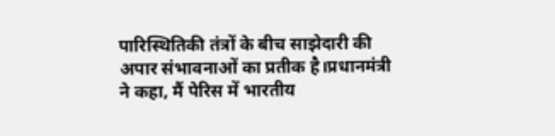पारिस्थितिकी तंत्रों के बीच साझेदारी की अपार संभावनाओं का प्रतीक है।प्रधानमंत्री ने कहा, मैं पेरिस में भारतीय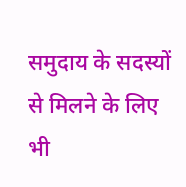समुदाय के सदस्यों से मिलने के लिए भी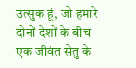उत्सुक हूं, जो हमारे दोनों देशों के बीच एक जीवंत सेतु के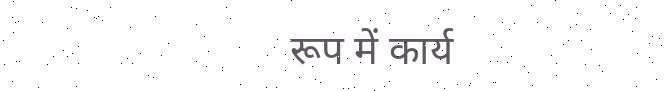रूप में कार्य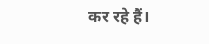कर रहे हैं।